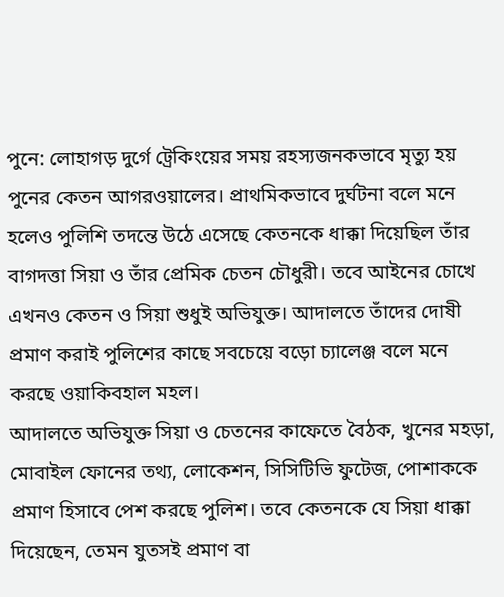পুনে: লোহাগড় দুর্গে ট্রেকিংয়ের সময় রহস্যজনকভাবে মৃত্যু হয় পুনের কেতন আগরওয়ালের। প্রাথমিকভাবে দুর্ঘটনা বলে মনে হলেও পুলিশি তদন্তে উঠে এসেছে কেতনকে ধাক্কা দিয়েছিল তাঁর বাগদত্তা সিয়া ও তাঁর প্রেমিক চেতন চৌধুরী। তবে আইনের চোখে এখনও কেতন ও সিয়া শুধুই অভিযুক্ত। আদালতে তাঁদের দোষী প্রমাণ করাই পুলিশের কাছে সবচেয়ে বড়ো চ্যালেঞ্জ বলে মনে করছে ওয়াকিবহাল মহল।
আদালতে অভিযুক্ত সিয়া ও চেতনের কাফেতে বৈঠক, খুনের মহড়া, মোবাইল ফোনের তথ্য, লোকেশন, সিসিটিভি ফুটেজ, পোশাককে প্রমাণ হিসাবে পেশ করছে পুলিশ। তবে কেতনকে যে সিয়া ধাক্কা দিয়েছেন, তেমন যুতসই প্রমাণ বা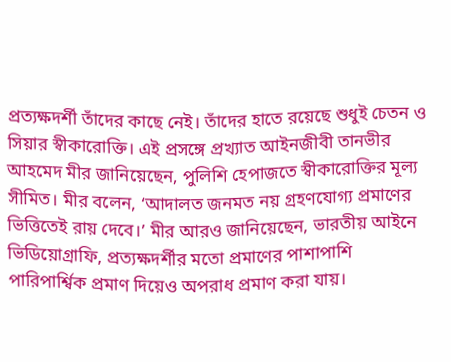প্রত্যক্ষদর্শী তাঁদের কাছে নেই। তাঁদের হাতে রয়েছে শুধুই চেতন ও সিয়ার স্বীকারোক্তি। এই প্রসঙ্গে প্রখ্যাত আইনজীবী তানভীর আহমেদ মীর জানিয়েছেন, পুলিশি হেপাজতে স্বীকারোক্তির মূল্য সীমিত। মীর বলেন, ‘আদালত জনমত নয় গ্রহণযোগ্য প্রমাণের ভিত্তিতেই রায় দেবে।’ মীর আরও জানিয়েছেন, ভারতীয় আইনে ভিডিয়োগ্রাফি, প্রত্যক্ষদর্শীর মতো প্রমাণের পাশাপাশি পারিপার্শ্বিক প্রমাণ দিয়েও অপরাধ প্রমাণ করা যায়।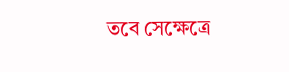তবে সেক্ষেত্রে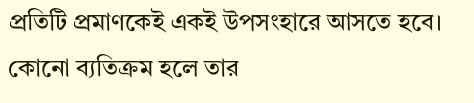প্রতিটি প্রমাণকেই একই উপসংহারে আসতে হবে। কোনো ব্যতিক্রম হলে তার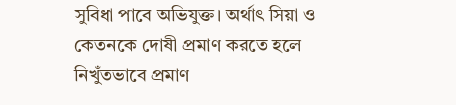সুবিধা পাবে অভিযুক্ত। অর্থাৎ সিয়া ও কেতনকে দোষী প্রমাণ করতে হলে নিখুঁতভাবে প্রমাণ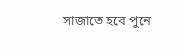সাজাতে হবে পুনে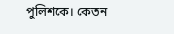পুলিশকে। কেতন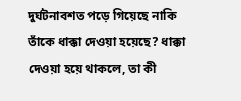দুর্ঘটনাবশত পড়ে গিয়েছে নাকি তাঁকে ধাক্কা দেওয়া হয়েছে? ধাক্কা দেওয়া হয়ে থাকলে, তা কী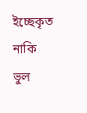ইচ্ছেকৃত নাকি ভুল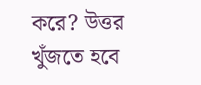করে? উত্তর খুঁজতে হবে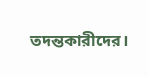তদন্তকারীদের।